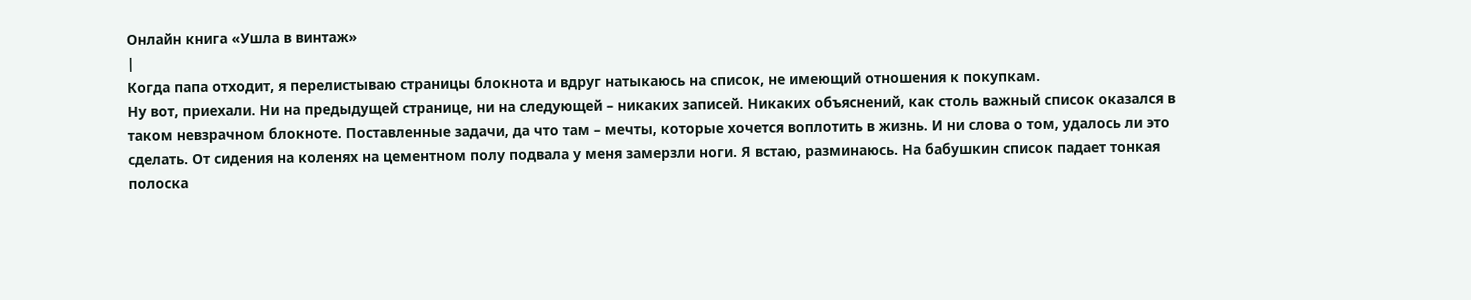Онлайн книга «Ушла в винтаж»
|
Когда папа отходит, я перелистываю страницы блокнота и вдруг натыкаюсь на список, не имеющий отношения к покупкам.
Ну вот, приехали. Ни на предыдущей странице, ни на следующей – никаких записей. Никаких объяснений, как столь важный список оказался в таком невзрачном блокноте. Поставленные задачи, да что там – мечты, которые хочется воплотить в жизнь. И ни слова о том, удалось ли это сделать. От сидения на коленях на цементном полу подвала у меня замерзли ноги. Я встаю, разминаюсь. На бабушкин список падает тонкая полоска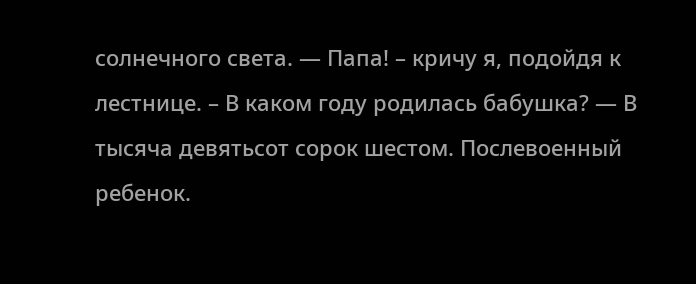солнечного света. — Папа! – кричу я, подойдя к лестнице. – В каком году родилась бабушка? — В тысяча девятьсот сорок шестом. Послевоенный ребенок.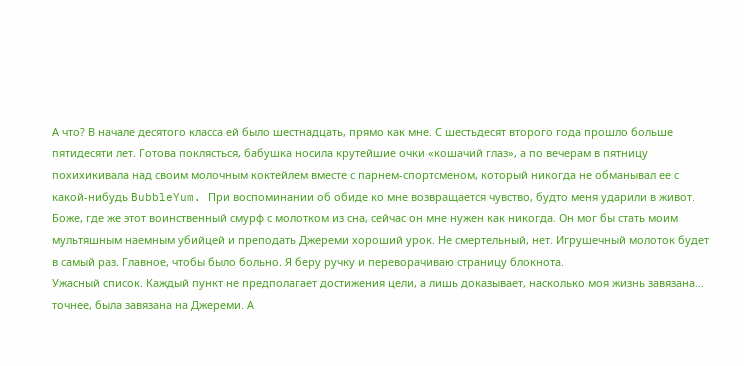А что? В начале десятого класса ей было шестнадцать, прямо как мне. С шестьдесят второго года прошло больше пятидесяти лет. Готова поклясться, бабушка носила крутейшие очки «кошачий глаз», а по вечерам в пятницу похихикивала над своим молочным коктейлем вместе с парнем-спортсменом, который никогда не обманывал ее с какой-нибудь BubbleYum. При воспоминании об обиде ко мне возвращается чувство, будто меня ударили в живот. Боже, где же этот воинственный смурф с молотком из сна, сейчас он мне нужен как никогда. Он мог бы стать моим мультяшным наемным убийцей и преподать Джереми хороший урок. Не смертельный, нет. Игрушечный молоток будет в самый раз. Главное, чтобы было больно. Я беру ручку и переворачиваю страницу блокнота.
Ужасный список. Каждый пункт не предполагает достижения цели, а лишь доказывает, насколько моя жизнь завязана… точнее, была завязана на Джереми. А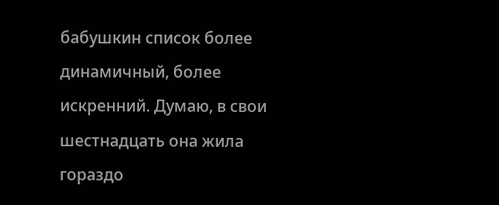бабушкин список более динамичный, более искренний. Думаю, в свои шестнадцать она жила гораздо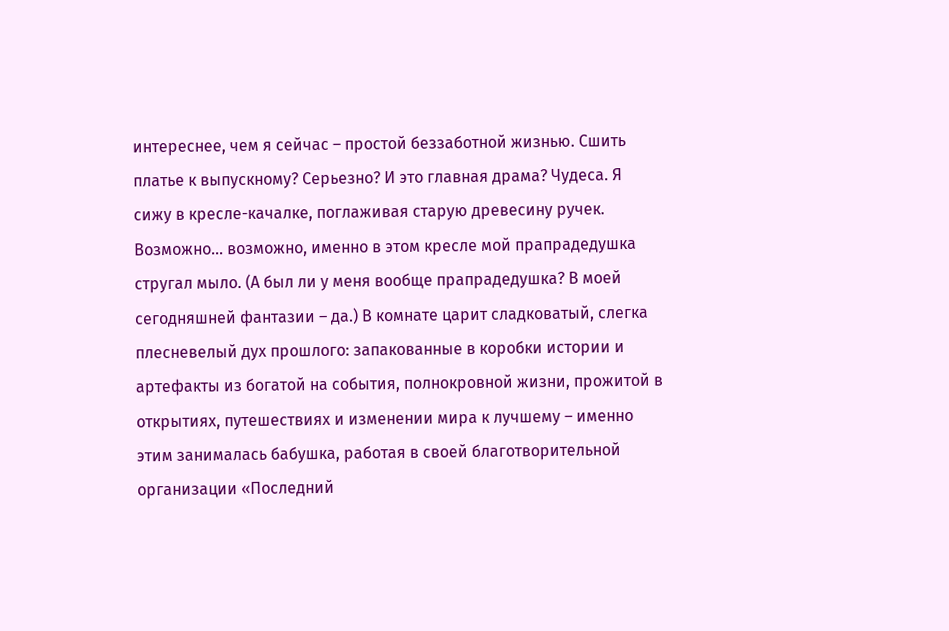интереснее, чем я сейчас – простой беззаботной жизнью. Сшить платье к выпускному? Серьезно? И это главная драма? Чудеса. Я сижу в кресле-качалке, поглаживая старую древесину ручек. Возможно… возможно, именно в этом кресле мой прапрадедушка стругал мыло. (А был ли у меня вообще прапрадедушка? В моей сегодняшней фантазии – да.) В комнате царит сладковатый, слегка плесневелый дух прошлого: запакованные в коробки истории и артефакты из богатой на события, полнокровной жизни, прожитой в открытиях, путешествиях и изменении мира к лучшему – именно этим занималась бабушка, работая в своей благотворительной организации «Последний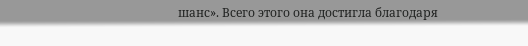шанс». Всего этого она достигла благодаря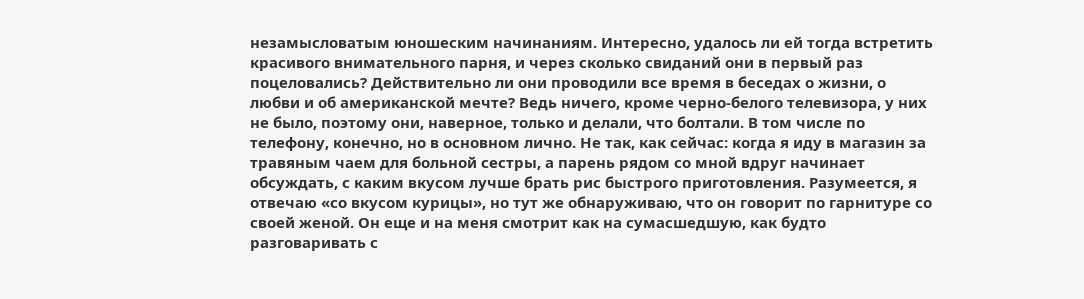незамысловатым юношеским начинаниям. Интересно, удалось ли ей тогда встретить красивого внимательного парня, и через сколько свиданий они в первый раз поцеловались? Действительно ли они проводили все время в беседах о жизни, о любви и об американской мечте? Ведь ничего, кроме черно-белого телевизора, у них не было, поэтому они, наверное, только и делали, что болтали. В том числе по телефону, конечно, но в основном лично. Не так, как сейчас: когда я иду в магазин за травяным чаем для больной сестры, а парень рядом со мной вдруг начинает обсуждать, с каким вкусом лучше брать рис быстрого приготовления. Разумеется, я отвечаю «со вкусом курицы», но тут же обнаруживаю, что он говорит по гарнитуре со своей женой. Он еще и на меня смотрит как на сумасшедшую, как будто разговаривать с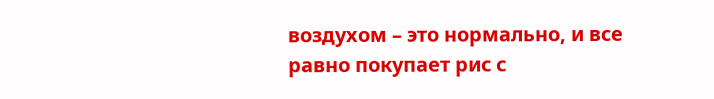воздухом – это нормально, и все равно покупает рис с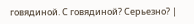говядиной. С говядиной? Серьезно? |